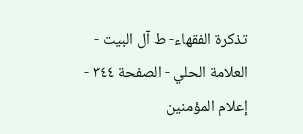تذكرة الفقهاء- ط آل البيت - العلامة الحلي - الصفحة ٣٤٤ - إعلام المؤمنين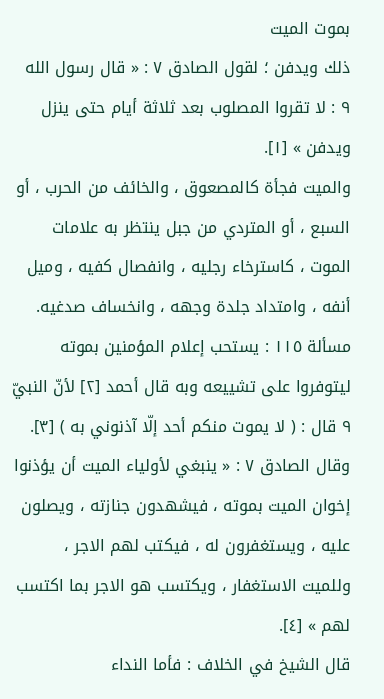بموت الميت
ذلك ويدفن ؛ لقول الصادق ٧ : « قال رسول الله ٩ : لا تقروا المصلوب بعد ثلاثة أيام حتى ينزل ويدفن » [١].
والميت فجأة كالمصعوق ، والخائف من الحرب ، أو السبع ، أو المتردي من جبل ينتظر به علامات الموت ، كاسترخاء رجليه ، وانفصال كفيه ، وميل أنفه ، وامتداد جلدة وجهه ، وانخساف صدغيه.
مسألة ١١٥ : يستحب إعلام المؤمنين بموته ليتوفروا على تشييعه وبه قال أحمد [٢] لأنّ النبيّ ٩ قال : ( لا يموت منكم أحد إلّا آذنوني به ) [٣].
وقال الصادق ٧ : « ينبغي لأولياء الميت أن يؤذنوا إخوان الميت بموته ، فيشهدون جنازته ، ويصلون عليه ، ويستغفرون له ، فيكتب لهم الاجر ، وللميت الاستغفار ، ويكتسب هو الاجر بما اكتسب لهم » [٤].
قال الشيخ في الخلاف : فأما النداء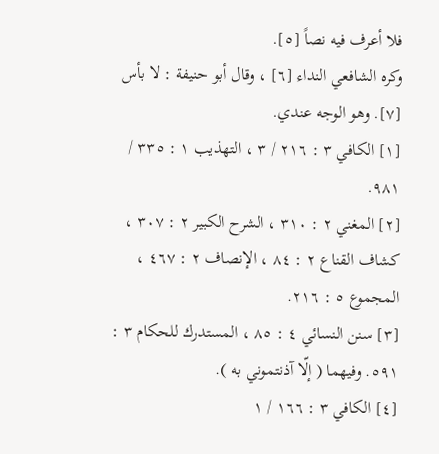فلا أعرف فيه نصاً [٥].
وكره الشافعي النداء [٦] ، وقال أبو حنيفة : لا بأس [٧]. وهو الوجه عندي.
[١] الكافي ٣ : ٢١٦ / ٣ ، التهذيب ١ : ٣٣٥ / ٩٨١.
[٢] المغني ٢ : ٣١٠ ، الشرح الكبير ٢ : ٣٠٧ ، كشاف القناع ٢ : ٨٤ ، الإنصاف ٢ : ٤٦٧ ، المجموع ٥ : ٢١٦.
[٣] سنن النسائي ٤ : ٨٥ ، المستدرك للحكام ٣ : ٥٩١. وفيهما ( إلّا آذنتموني به ).
[٤] الكافي ٣ : ١٦٦ / ١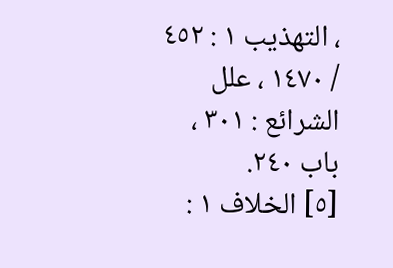، التهذيب ١ : ٤٥٢ / ١٤٧٠ ، علل الشرائع : ٣٠١ ، باب ٢٤٠.
[٥] الخلاف ١ :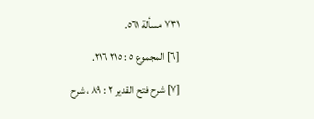٧٣١ مسألة ٥٦١.
[٦] المجموع ٥ : ٢١٥ ٢١٦.
[٧] شرح فتح القدير ٢ : ٨٩ ، شرح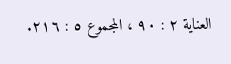العناية ٢ : ٩٠ ، المجموع ٥ : ٢١٦.